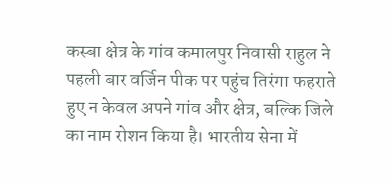कस्बा क्षेत्र के गांव कमालपुर निवासी राहुल ने पहली बार वर्जिन पीक पर पहुंच तिरंगा फहराते हुए न केवल अपने गांव और क्षेत्र, बल्कि जिले का नाम रोशन किया है। भारतीय सेना में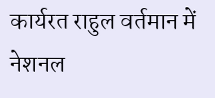कार्यरत राहुल वर्तमान में नेशनल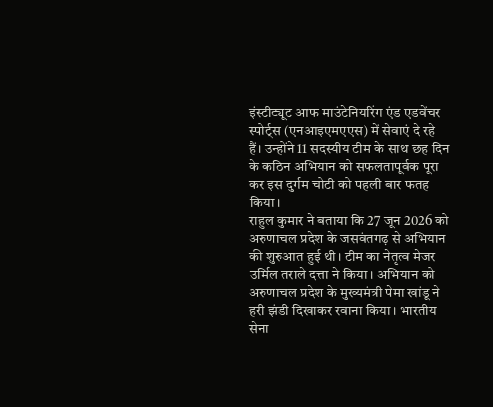इंस्टीट्यूट आफ माउंटेनियरिंग एंड एडवेंचर स्पोर्ट्स (एनआइएमएएस) में सेवाएं दे रहे हैं। उन्होंने 11 सदस्यीय टीम के साथ छह दिन के कठिन अभियान को सफलतापूर्वक पूरा कर इस दुर्गम चोटी को पहली बार फतह किया।
राहुल कुमार ने बताया कि 27 जून 2026 को अरुणाचल प्रदेश के जसवंतगढ़ से अभियान की शुरुआत हुई थी। टीम का नेतृत्व मेजर उर्मिल तराले दत्ता ने किया। अभियान को अरुणाचल प्रदेश के मुख्यमंत्री पेमा खांडू ने हरी झंडी दिखाकर रवाना किया। भारतीय सेना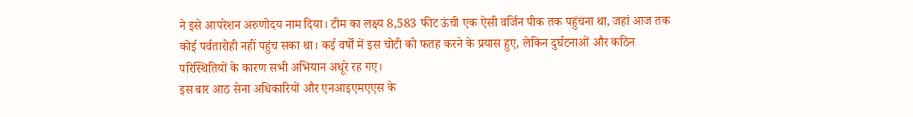ने इसे आपरेशन अरुणोदय नाम दिया। टीम का लक्ष्य 8,583 फीट ऊंची एक ऐसी वर्जिन पीक तक पहुंचना था, जहां आज तक कोई पर्वतारोही नहीं पहुंच सका था। कई वर्षों में इस चोटी को फतह करने के प्रयास हुए, लेकिन दुर्घटनाओं और कठिन परिस्थितियों के कारण सभी अभियान अधूरे रह गए।
इस बार आठ सेना अधिकारियों और एनआइएमएएस के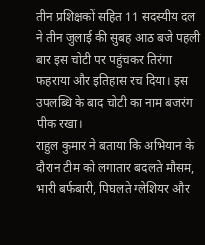तीन प्रशिक्षकों सहित 11 सदस्यीय दल ने तीन जुलाई की सुबह आठ बजे पहली बार इस चोटी पर पहुंचकर तिरंगा फहराया और इतिहास रच दिया। इस उपलब्धि के बाद चोटी का नाम बजरंग पीक रखा।
राहुल कुमार ने बताया कि अभियान के दौरान टीम को लगातार बदलते मौसम, भारी बर्फबारी, पिघलते ग्लेशियर और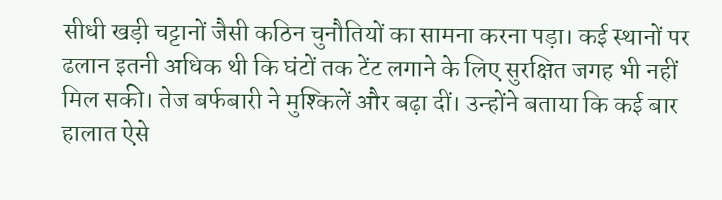सीधी खड़ी चट्टानों जैसी कठिन चुनौतियों का सामना करना पड़ा। कई स्थानों पर ढलान इतनी अधिक थी कि घंटों तक टेंट लगाने के लिए सुरक्षित जगह भी नहीं मिल सकी। तेज बर्फबारी ने मुश्किलें और बढ़ा दीं। उन्होंने बताया कि कई बार हालात ऐसे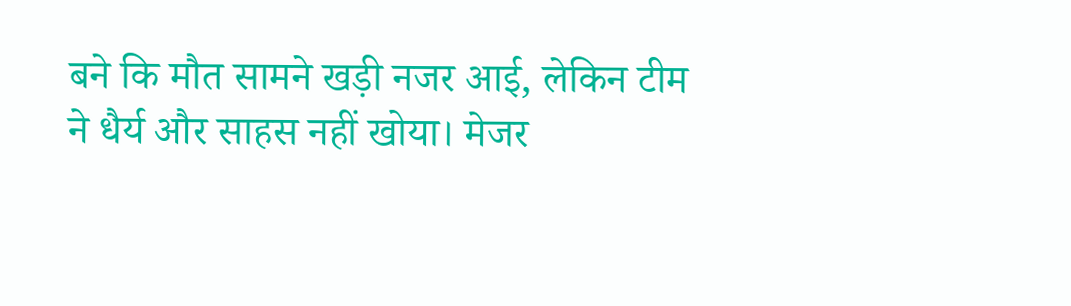बने कि मौत सामने खड़ी नजर आई, लेकिन टीम ने धैर्य और साहस नहीं खोया। मेजर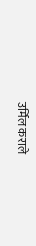उर्मिल कराले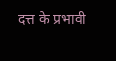दत्त के प्रभावी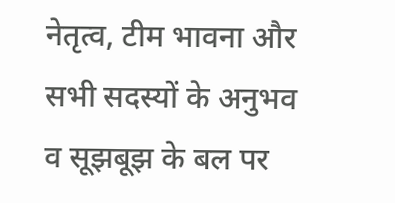नेतृत्व, टीम भावना और सभी सदस्यों के अनुभव व सूझबूझ के बल पर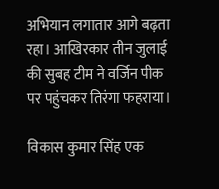अभियान लगातार आगे बढ़ता रहा। आखिरकार तीन जुलाई की सुबह टीम ने वर्जिन पीक पर पहुंचकर तिरंगा फहराया।

विकास कुमार सिंह एक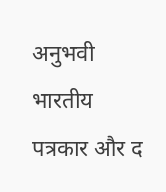अनुभवी भारतीय पत्रकार और द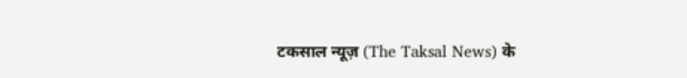टकसाल न्यूज़ (The Taksal News) के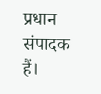प्रधान संपादक हैं।